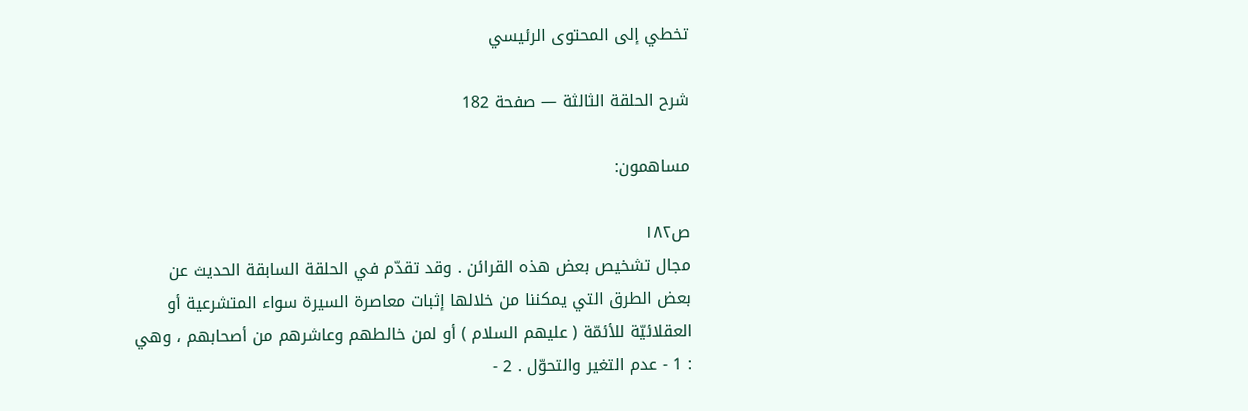تخطي إلى المحتوى الرئيسي

شرح الحلقة الثالثة — صفحة 182

مساهمون:

ص١٨٢
مجال تشخيص بعض هذه القرائن . وقد تقدّم في الحلقة السابقة الحديث عن بعض الطرق التي يمكننا من خلالها إثبات معاصرة السيرة سواء المتشرعية أو العقلائيّة للأئمّة ( عليهم السلام ) أو لمن خالطهم وعاشرهم من أصحابهم ، وهي : 1 - عدم التغير والتحوّل . 2 -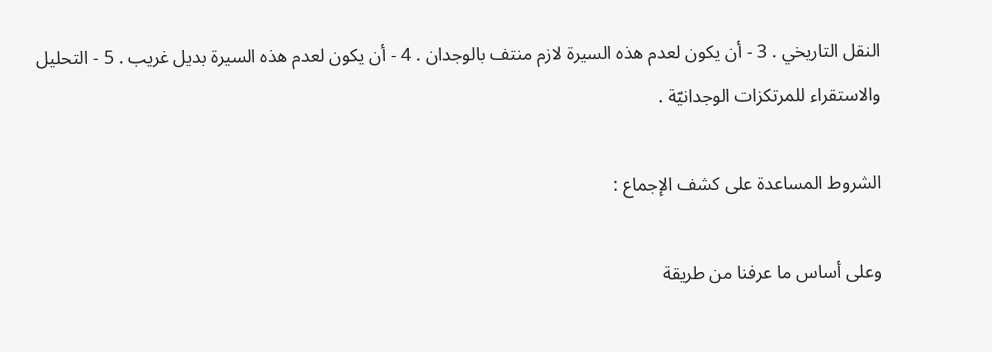النقل التاريخي . 3 - أن يكون لعدم هذه السيرة لازم منتف بالوجدان . 4 - أن يكون لعدم هذه السيرة بديل غريب . 5 - التحليل والاستقراء للمرتكزات الوجدانيّة .

الشروط المساعدة على كشف الإجماع :

وعلى أساس ما عرفنا من طريقة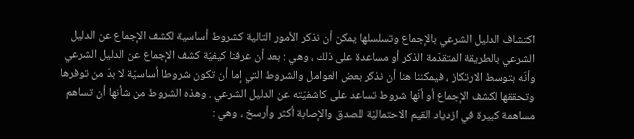اكتشاف الدليل الشرعي بالإجماع وتسلسلها يمكن أن نذكر الأمور التالية كشروط أساسية لكشف الإجماع عن الدليل الشرعي بالطريقة المتقدّمة الذكر أو مساعدة على ذلك ، وهي : بعد أن عرفنا كيفيّة كشف الإجماع عن الدليل الشرعي وأنّه بتوسط الارتكاز ، فيمكننا هنا أن نذكر بعض العوامل والشروط التي إما أن تكون شروطا أساسيّة لا بدّ من توفرها وتحققها لكشف الإجماع أو أنّها شروط تساعد على كاشفيّته عن الدليل الشرعي . وهذه الشروط من شأنها أن تساهم مساهمة كبيرة في ازدياد القيم الاحتماليّة للصدق والإصابة أكثر وأرسخ ، وهي :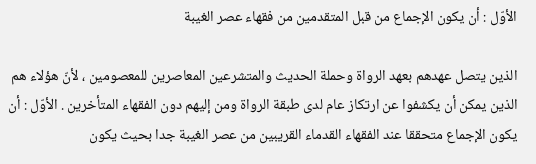الأوّل : أن يكون الإجماع من قبل المتقدمين من فقهاء عصر الغيبة

الذين يتصل عهدهم بعهد الرواة وحملة الحديث والمتشرعين المعاصرين للمعصومين ، لأنّ هؤلاء هم الذين يمكن أن يكشفوا عن ارتكاز عام لدى طبقة الرواة ومن إليهم دون الفقهاء المتأخرين . الأوّل : أن يكون الإجماع متحققا عند الفقهاء القدماء القريبين من عصر الغيبة جدا بحيث يكون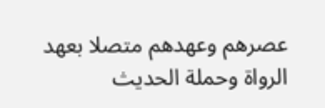عصرهم وعهدهم متصلا بعهد الرواة وحملة الحديث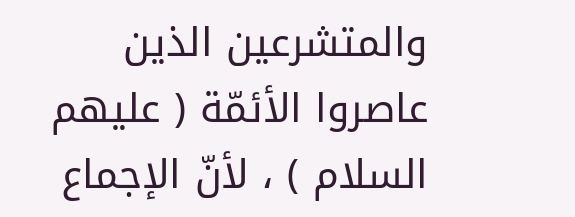والمتشرعين الذين عاصروا الأئمّة ( عليهم السلام ) ، لأنّ الإجماع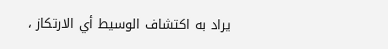يراد به اكتشاف الوسيط أي الارتكاز ،